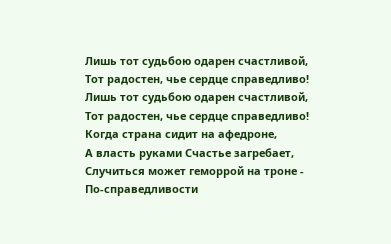Лишь тот судьбою одарен счастливой,
Тот радостен, чье сердце справедливо!
Лишь тот судьбою одарен счастливой,
Тот радостен, чье сердце справедливо!
Когда страна сидит на афедроне,
А власть руками Счастье загребает,
Случиться может геморрой на троне -
По-справедливости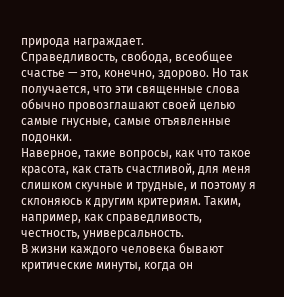природа награждает.
Справедливость, свобода, всеобщее счастье — это, конечно, здорово. Но так получается, что эти священные слова обычно провозглашают своей целью самые гнусные, самые отъявленные подонки.
Наверное, такие вопросы, как что такое красота, как стать счастливой, для меня слишком скучные и трудные, и поэтому я склоняюсь к другим критериям. Таким, например, как справедливость, честность, универсальность.
В жизни каждого человека бывают критические минуты, когда он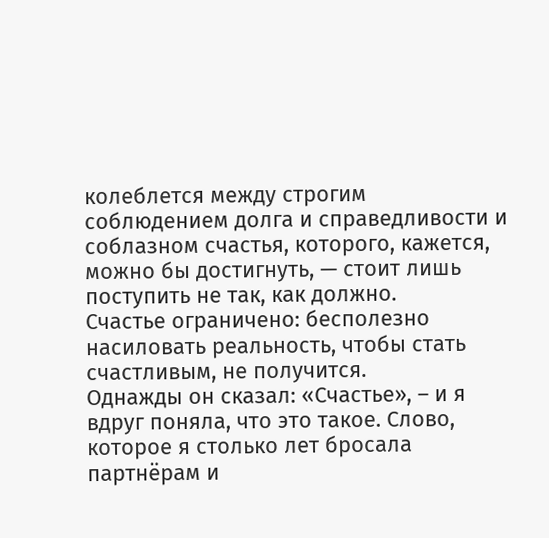колеблется между строгим соблюдением долга и справедливости и соблазном счастья, которого, кажется, можно бы достигнуть, — стоит лишь поступить не так, как должно.
Счастье ограничено: бесполезно насиловать реальность, чтобы стать счастливым, не получится.
Однажды он сказал: «Счастье», – и я вдруг поняла, что это такое. Слово, которое я столько лет бросала партнёрам и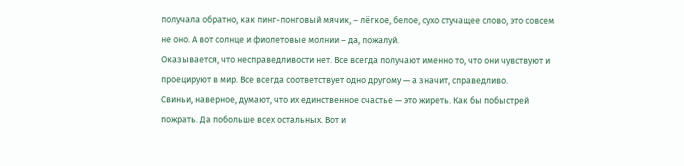получала обратно, как пинг-понговый мячик, – лёгкое, белое, сухо стучащее слово, это совсем не оно. А вот солнце и фиолетовые молнии – да, пожалуй.
Оказывается, что несправедливости нет. Все всегда получают именно то, что они чувствуют и проецируют в мир. Все всегда соответствует одно другому — а значит, справедливо.
Свиньи, наверное, думают, что их единственное счастье — это жиреть. Как бы побыстрей пожрать. Да побольше всех остальных. Вот и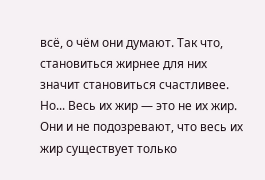всё, о чём они думают. Так что, становиться жирнее для них значит становиться счастливее. Но... Весь их жир — это не их жир. Они и не подозревают, что весь их жир существует только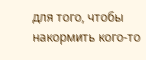для того, чтобы накормить кого-то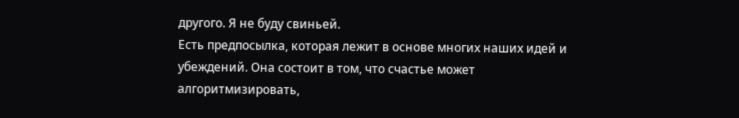другого. Я не буду свиньей.
Есть предпосылка, которая лежит в основе многих наших идей и убеждений. Она состоит в том, что счастье может алгоритмизировать,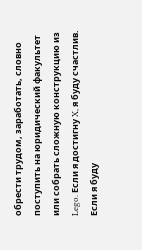обрести трудом, заработать, словно поступить на юридический факультет или собрать сложную конструкцию из Lego. Если я достигну X, я буду счастлив. Если я буду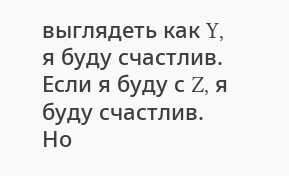выглядеть как Y, я буду счастлив. Если я буду с Z, я буду счастлив.
Но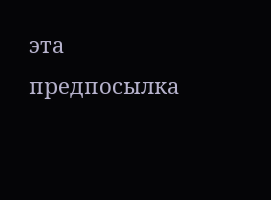эта предпосылка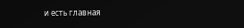и есть главная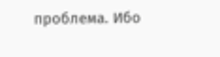проблема. Ибо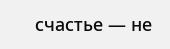счастье — не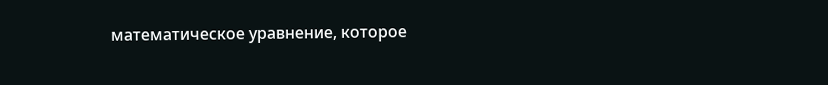математическое уравнение, которое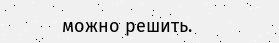можно решить.